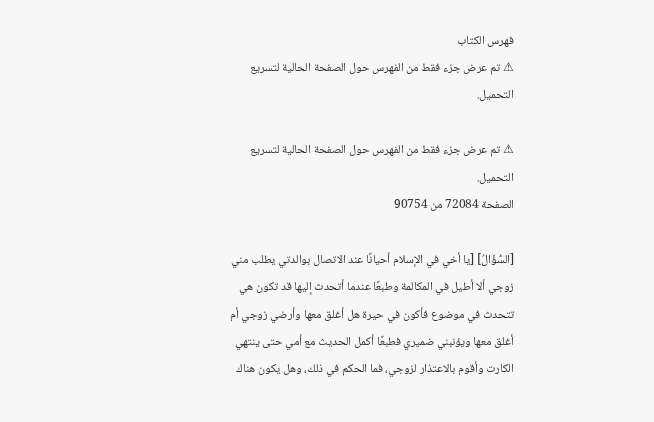فهرس الكتاب
⚠ تم عرض جزء فقط من الفهرس حول الصفحة الحالية لتسريع التحميل.

⚠ تم عرض جزء فقط من الفهرس حول الصفحة الحالية لتسريع التحميل.
الصفحة 72084 من 90754

[السُّؤَالُ] [يا أخي في الإسلام أحيانًا عند الاتصال بوالدتي يطلب مني زوجي ألا أطيل في المكالمة وطبعًا عندما أتحدث إليها قد تكون هي تتحدث في موضوع فأكون في حيرة هل أغلق معها وأرضي زوجي أم أغلق معها ويؤنبني ضميري فطبعًا أكمل الحديث مع أمي حتى ينتهي الكارت وأقوم بالاعتذار لزوجي، فما الحكم في ذلك، وهل يكون هناك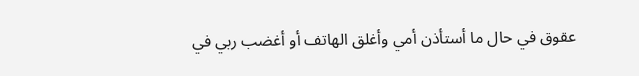عقوق في حال ما أستأذن أمي وأغلق الهاتف أو أغضب ربي في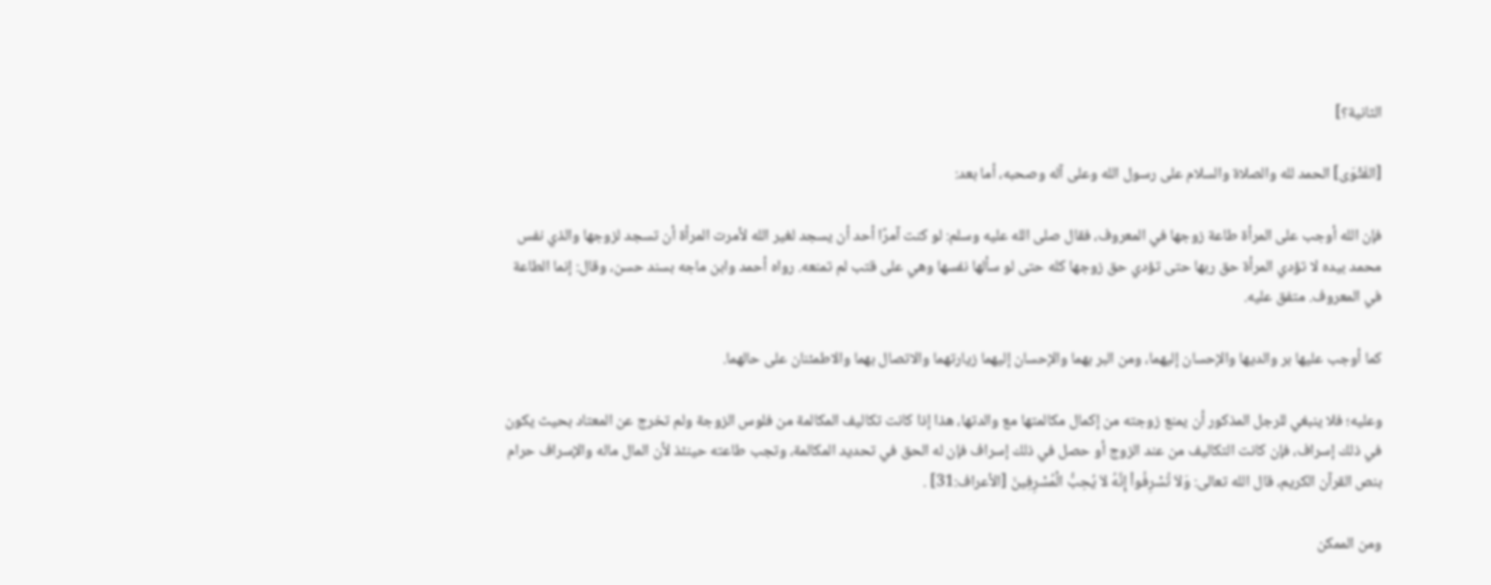الثانية؟]

[الفَتْوَى] الحمد لله والصلاة والسلام على رسول الله وعلى آله وصحبه، أما بعد:

فإن الله أوجب على المرأة طاعة زوجها في المعروف، فقال صلى الله عليه وسلم: لو كنت آمرًا أحد أن يسجد لغير الله لأمرت المرأة أن تسجد لزوجها والذي نفس محمد بيده لا تؤدي المرأة حق ربها حتى تؤدي حق زوجها كله حتى لو سألها نفسها وهي على قتب لم تمنعه. رواه أحمد وابن ماجه بسند حسن، وقال: إنما الطاعة في المعروف. متفق عليه.

كما أوجب عليها بر والديها والإحسان إليهما، ومن البر بهما والإحسان إليهما زيارتهما والاتصال بهما والاطمئنان على حالهما.

وعليه؛ فلا ينبغي للرجل المذكور أن يمنع زوجته من إكمال مكالمتها مع والدتها، هذا إذا كانت تكاليف المكالمة من فلوس الزوجة ولم تخرج عن المعتاد بحيث يكون في ذلك إسراف، فإن كانت التكاليف من عند الزوج أو حصل في ذلك إسراف فإن له الحق في تحديد المكالمة، وتجب طاعته حينئذ لأن المال ماله والإسراف حرام بنص القرآن الكريم، قال الله تعالى: وَلاَ تُسْرِفُواْ إِنَّهُ لاَ يُحِبُّ الْمُسْرِفِينَ [الأعراف:31] .

ومن الممكن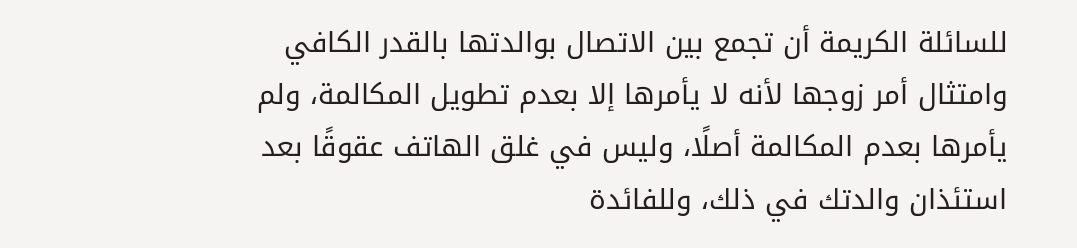للسائلة الكريمة أن تجمع بين الاتصال بوالدتها بالقدر الكافي وامتثال أمر زوجها لأنه لا يأمرها إلا بعدم تطويل المكالمة، ولم يأمرها بعدم المكالمة أصلًا، وليس في غلق الهاتف عقوقًا بعد استئذان والدتك في ذلك، وللفائدة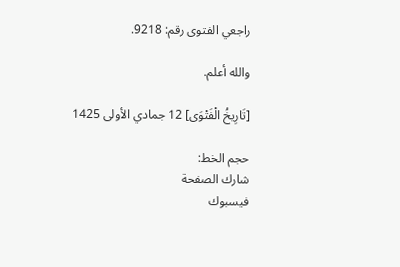راجعي الفتوى رقم: 9218.

والله أعلم.

[تَارِيخُ الْفَتْوَى] 12 جمادي الأولى 1425

حجم الخط:
شارك الصفحة
فيسبوك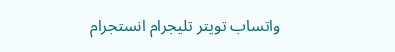واتساب تويتر تليجرام انستجرام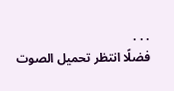. . .
فضلًا انتظر تحميل الصوت